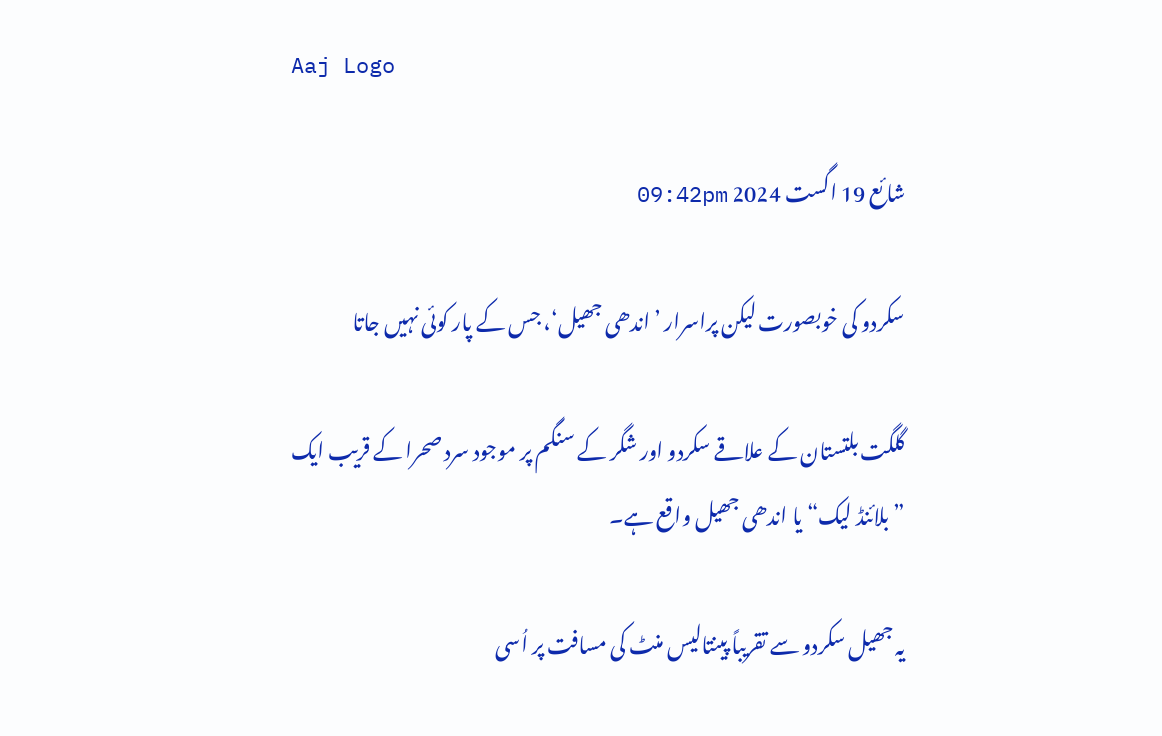Aaj Logo

شائع 19 اگست 2024 09:42pm

سکردو کی خوبصورت لیکن پراسرار ’اندھی جھیل‘، جس کے پار کوئی نہیں جاتا

گلگت بلتستان کے علاقے سکردو اور شگر کے سنگم پر موجود سرد صحرا کے قریب ایک ”بلائنڈ لیک“ یا اندھی جھیل واقع ہے۔

یہ جھیل سکردو سے تقریباً پینتالیس منٹ کی مسافت پر اُسی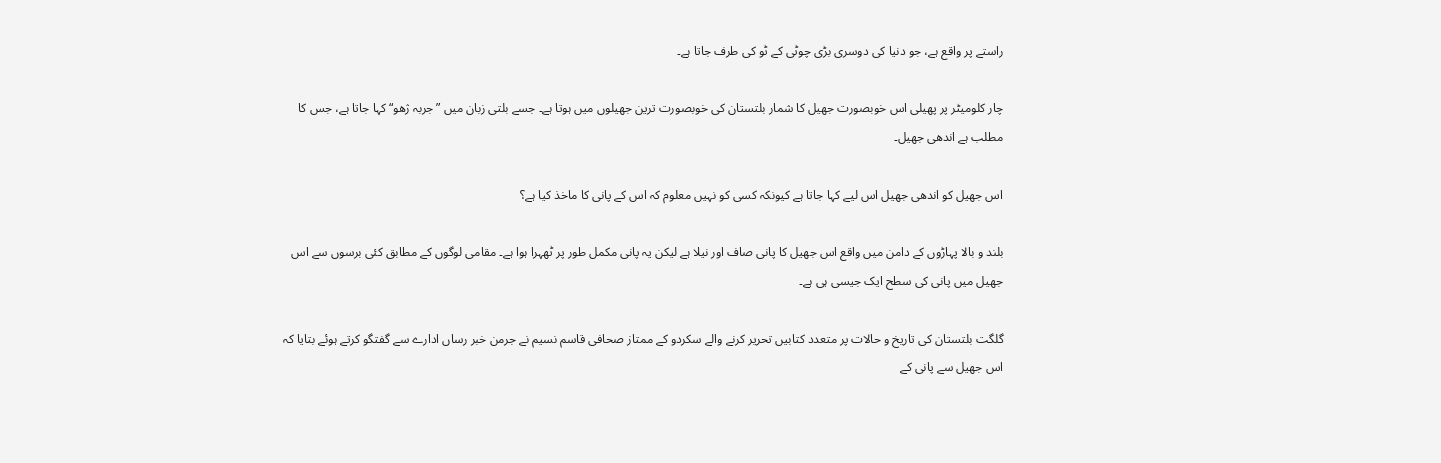راستے پر واقع ہے، جو دنیا کی دوسری بڑی چوٹی کے ٹو کی طرف جاتا ہے۔

چار کلومیٹر پر پھیلی اس خوبصورت جھیل کا شمار بلتستان کی خوبصورت ترین جھیلوں میں ہوتا ہے۔ جسے بلتی زبان میں ”جربہ ژھو“ کہا جاتا ہے، جس کا مطلب ہے اندھی جھیل۔

اس جھیل کو اندھی جھیل اس لیے کہا جاتا ہے کیونکہ کسی کو نہیں معلوم کہ اس کے پانی کا ماخذ کیا ہے؟

بلند و بالا پہاڑوں کے دامن میں واقع اس جھیل کا پانی صاف اور نیلا ہے لیکن یہ پانی مکمل طور پر ٹھہرا ہوا ہے۔ مقامی لوگوں کے مطابق کئی برسوں سے اس جھیل میں پانی کی سطح ایک جیسی ہی ہے۔

گلگت بلتستان کی تاریخ و حالات پر متعدد کتابیں تحریر کرنے والے سکردو کے ممتاز صحافی قاسم نسیم نے جرمن خبر رساں ادارے سے گفتگو کرتے ہوئے بتایا کہ اس جھیل سے پانی کے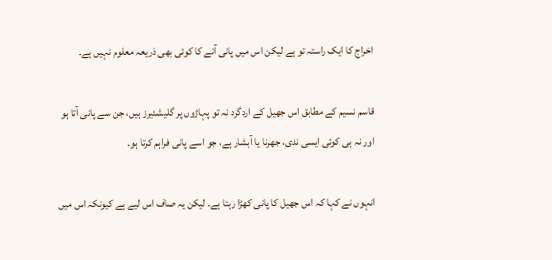اخراج کا ایک راستہ تو ہے لیکن اس میں پانی آنے کا کوئی بھی ذریعہ معلوم نہیں ہے۔

قاسم نسیم کے مطابق اس جھیل کے اردگرد نہ تو پہاڑوں پر گلیشئیرز ہیں، جن سے پانی آتا ہو اور نہ ہی کوئی ایسی ندی، جھرنا یا آبشار ہے، جو اسے پانی فراہم کرتا ہو۔

انہوں نے کہا کہ اس جھیل کا پانی کھڑا رہتا ہے۔ لیکن یہ صاف اس لیے ہے کیونکہ اس میں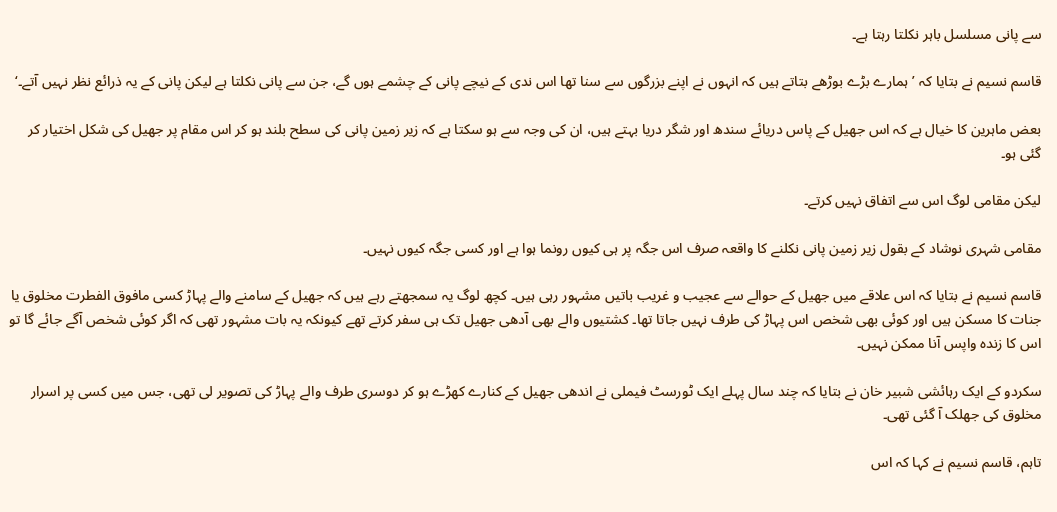سے پانی مسلسل باہر نکلتا رہتا ہے۔

قاسم نسیم نے بتایا کہ ’ہمارے بڑے بوڑھے بتاتے ہیں کہ انہوں نے اپنے بزرگوں سے سنا تھا اس ندی کے نیچے پانی کے چشمے ہوں گے، جن سے پانی نکلتا ہے لیکن پانی کے یہ ذرائع نظر نہیں آتے۔‘

بعض ماہرین کا خیال ہے کہ اس جھیل کے پاس دریائے سندھ اور شگر دریا بہتے ہیں، ان کی وجہ سے ہو سکتا ہے کہ زیر زمین پانی کی سطح بلند ہو کر اس مقام پر جھیل کی شکل اختیار کر گئی ہو۔

لیکن مقامی لوگ اس سے اتفاق نہیں کرتے۔

مقامی شہری نوشاد کے بقول زیر زمین پانی نکلنے کا واقعہ صرف اس جگہ پر ہی کیوں رونما ہوا ہے اور کسی جگہ کیوں نہیں۔

قاسم نسیم نے بتایا کہ اس علاقے میں جھیل کے حوالے سے عجیب و غریب باتیں مشہور رہی ہیں۔ کچھ لوگ یہ سمجھتے رہے ہیں کہ جھیل کے سامنے والے پہاڑ کسی مافوق الفطرت مخلوق یا جنات کا مسکن ہیں اور کوئی بھی شخص اس پہاڑ کی طرف نہیں جاتا تھا۔ کشتیوں والے بھی آدھی جھیل تک ہی سفر کرتے تھے کیونکہ یہ بات مشہور تھی کہ اگر کوئی شخص آگے جائے گا تو اس کا زندہ واپس آنا ممکن نہیں۔

سکردو کے ایک رہائشی شبیر خان نے بتایا کہ چند سال پہلے ایک ٹورسٹ فیملی نے اندھی جھیل کے کنارے کھڑے ہو کر دوسری طرف والے پہاڑ کی تصویر لی تھی، جس میں کسی پر اسرار مخلوق کی جھلک آ گئی تھی۔

تاہم، قاسم نسیم نے کہا کہ اس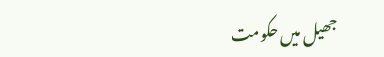جھیل میں حکومت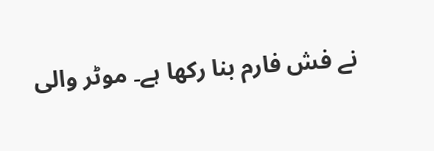نے فش فارم بنا رکھا ہے۔ موٹر والی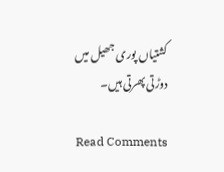کشتیاں پوری جھیل میں دوڑتی پھرتی ہیں۔

Read Comments